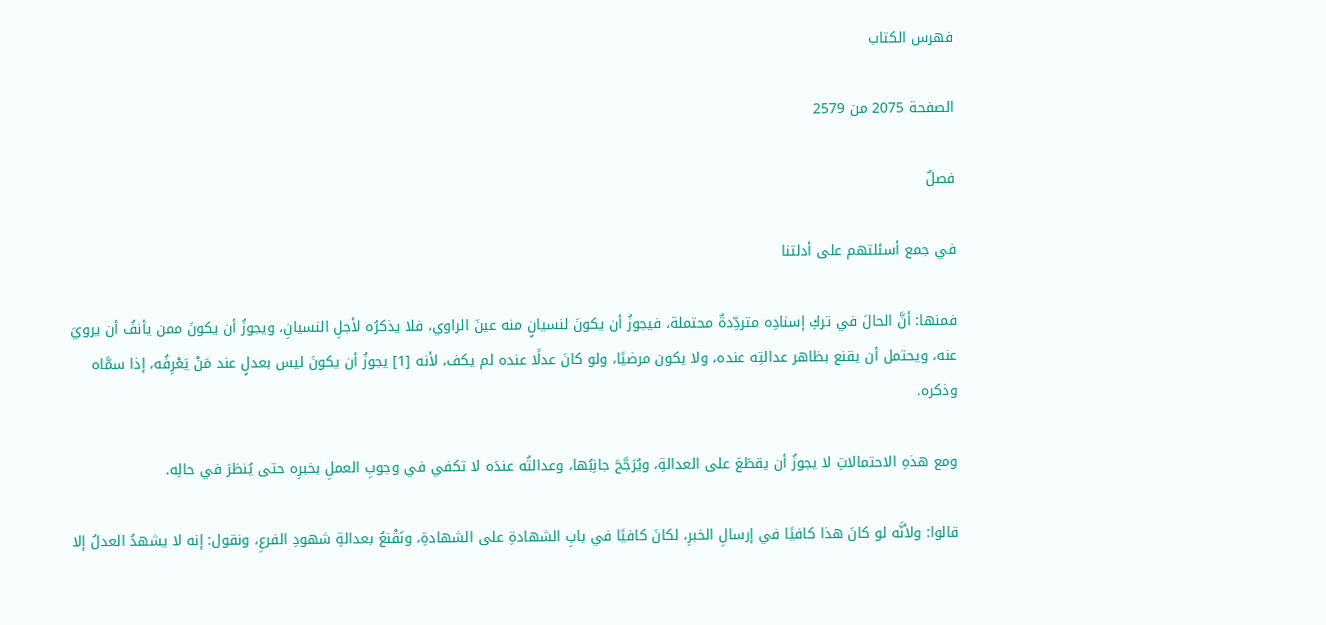فهرس الكتاب

الصفحة 2075 من 2579

فصلٌ

في جمع أسئلتهم على أدلتنا

فمنها: أنَّ الحالَ في تركِ إسنادِه متردِّدةٌ محتملة، فيجوزُ أن يكونَ لنسيانٍ منه عينَ الراوي، فلا يذكرُه لأجلِ النسيانِ، ويجوزُ أن يكونَ ممن يأنفُ أن يرويَ عنه، ويحتمل أن يقنع بظاهر عدالتِه عنده، ولا يكون مرضيًا، ولو كانَ عدلًا عنده لم يكف، لأنه [1] يجوزُ أن يكونَ ليس بعدلٍ عند مَنْ يَعْرِفُه، إذا سمَّاه وذكره.

ومع هذهِ الاحتمالاتِ لا يجوزُ أن يقطَعَ على العدالةِ، ويُرَجَّحَ جانِبُها، وعدالتُه عندَه لا تكفي في وجوبِ العملِ بخبرِه حتى يُنظرَ في حالِه.

قالوا: ولأنَّه لو كانَ هذا كافيًا في إرسالِ الخبرِ، لكانَ كافيًا في بابِ الشهادةِ على الشهادةِ، ونَقْنعُ بعدالةِ شهودِ الفرعِ، ونقول: إنه لا يشهدُ العدلُ إلا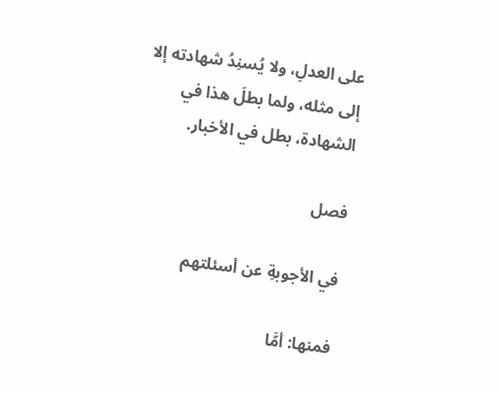على العدلِ، ولا يُسنِدُ شهادته إلا إلى مثله، ولما بطلَ هذا في الشهادة، بطل في الأخبار.

فصل

في الأجوبةِ عن أسئلتهم

فمنها: أمَّا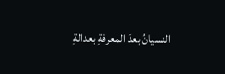النسيانُ بعدَ المعرفةِ بعدالةِ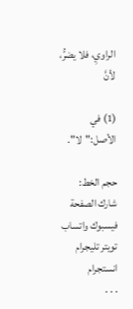الراويِ، فلا يضرُّ، لأنَّ

(1) في الأصل:"لا".

حجم الخط:
شارك الصفحة
فيسبوك واتساب تويتر تليجرام انستجرام
. . .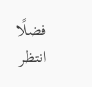فضلًا انتظر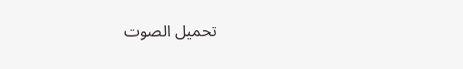تحميل الصوت